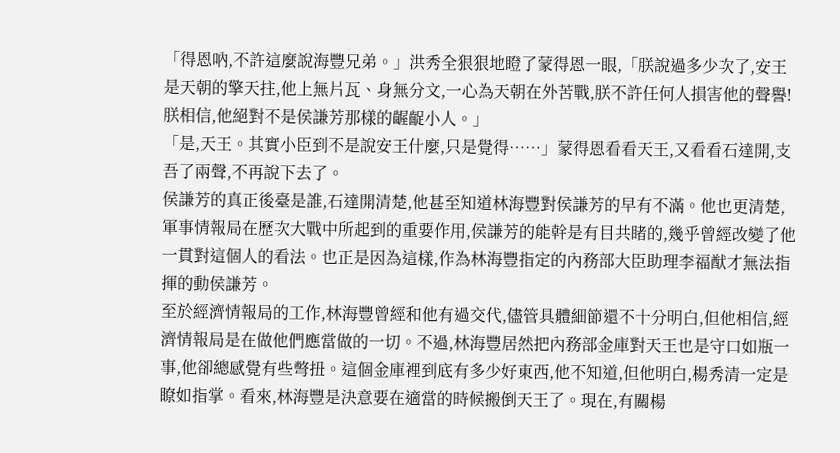「得恩吶,不許這麼說海豐兄弟。」洪秀全狠狠地瞪了蒙得恩一眼,「朕說過多少次了,安王是天朝的擎天拄,他上無片瓦、身無分文,一心為天朝在外苦戰,朕不許任何人損害他的聲譽!朕相信,他絕對不是侯謙芳那樣的齷齪小人。」
「是,天王。其實小臣到不是說安王什麼,只是覺得……」蒙得恩看看天王,又看看石達開,支吾了兩聲,不再說下去了。
侯謙芳的真正後臺是誰,石達開清楚,他甚至知道林海豐對侯謙芳的早有不滿。他也更清楚,軍事情報局在歷次大戰中所起到的重要作用,侯謙芳的能幹是有目共睹的,幾乎曾經改變了他一貫對這個人的看法。也正是因為這樣,作為林海豐指定的內務部大臣助理李福猷才無法指揮的動侯謙芳。
至於經濟情報局的工作,林海豐曾經和他有過交代,儘管具體細節還不十分明白,但他相信,經濟情報局是在做他們應當做的一切。不過,林海豐居然把內務部金庫對天王也是守口如瓶一事,他卻總感覺有些彆扭。這個金庫裡到底有多少好東西,他不知道,但他明白,楊秀清一定是瞭如指掌。看來,林海豐是決意要在適當的時候搬倒天王了。現在,有關楊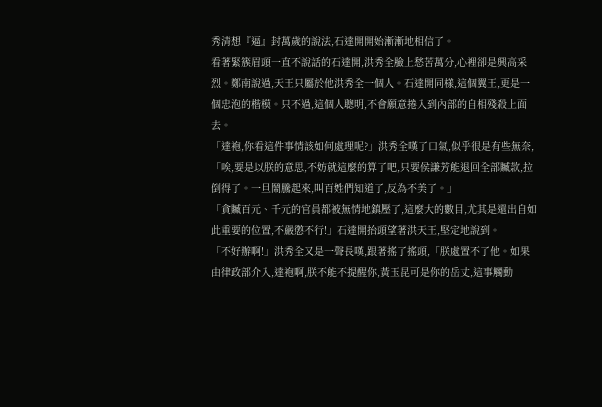秀清想『逼』封萬歲的說法,石達開開始漸漸地相信了。
看著緊簇眉頭一直不說話的石達開,洪秀全臉上愁苦萬分,心裡卻是興高采烈。鄭南說過,天王只屬於他洪秀全一個人。石達開同樣,這個翼王,更是一個忠泡的楷模。只不過,這個人聰明,不會願意捲入到內部的自相殘殺上面去。
「達袍,你看這件事情該如何處理呢?」洪秀全嘆了口氣,似乎很是有些無奈,「唉,要是以朕的意思,不妨就這麼的算了吧,只要侯謙芳能退回全部贓款,拉倒得了。一旦鬧騰起來,叫百姓們知道了,反為不美了。」
「貪贓百元、千元的官員都被無情地鎮壓了,這麼大的數目,尤其是還出自如此重要的位置,不嚴懲不行!」石達開抬頭望著洪天王,堅定地說到。
「不好辦啊!」洪秀全又是一聲長嘆,跟著搖了搖頭,「朕處置不了他。如果由律政部介入,達袍啊,朕不能不提醒你,黃玉昆可是你的岳丈,這事觸動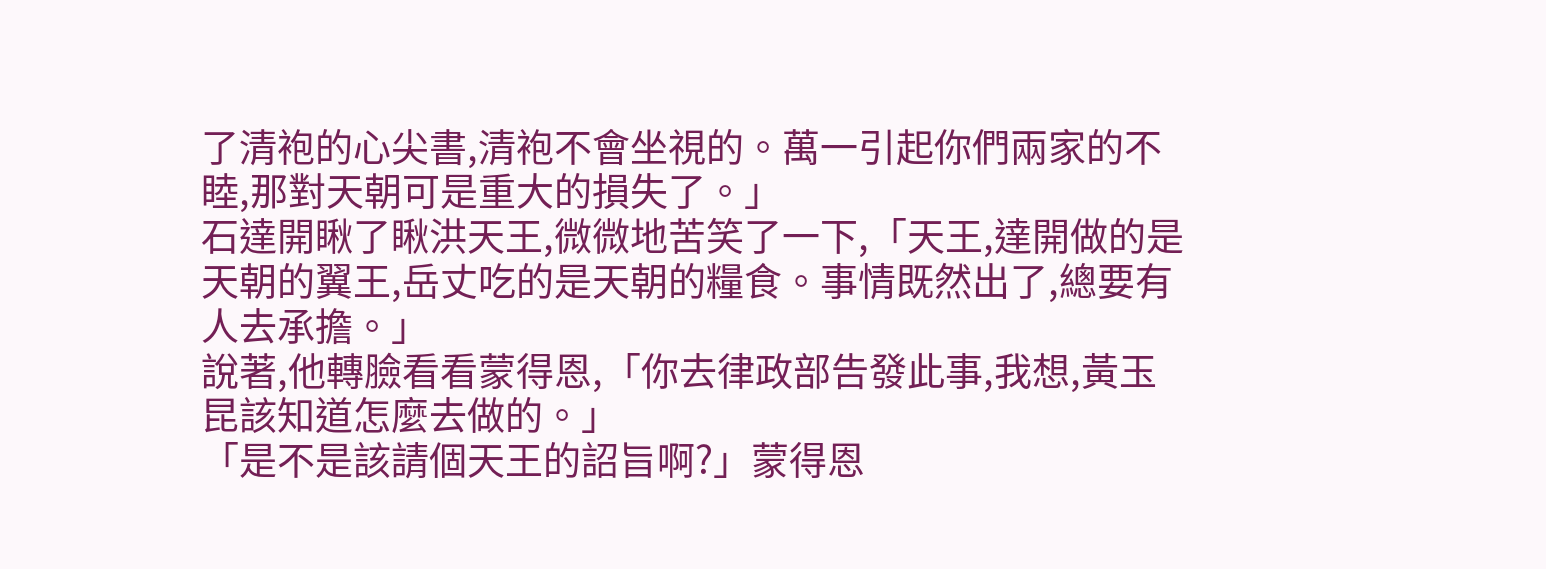了清袍的心尖書,清袍不會坐視的。萬一引起你們兩家的不睦,那對天朝可是重大的損失了。」
石達開瞅了瞅洪天王,微微地苦笑了一下,「天王,達開做的是天朝的翼王,岳丈吃的是天朝的糧食。事情既然出了,總要有人去承擔。」
說著,他轉臉看看蒙得恩,「你去律政部告發此事,我想,黃玉昆該知道怎麼去做的。」
「是不是該請個天王的詔旨啊?」蒙得恩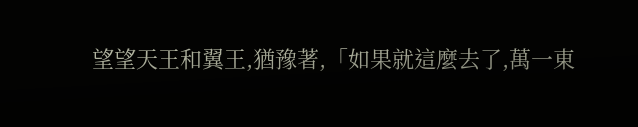望望天王和翼王,猶豫著,「如果就這麼去了,萬一東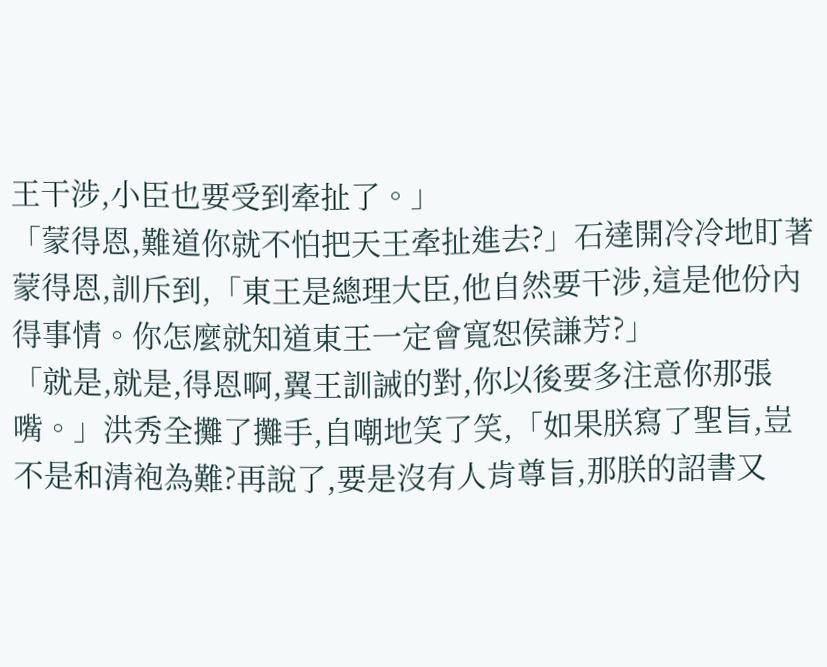王干涉,小臣也要受到牽扯了。」
「蒙得恩,難道你就不怕把天王牽扯進去?」石達開冷冷地盯著蒙得恩,訓斥到,「東王是總理大臣,他自然要干涉,這是他份內得事情。你怎麼就知道東王一定會寬恕侯謙芳?」
「就是,就是,得恩啊,翼王訓誡的對,你以後要多注意你那張嘴。」洪秀全攤了攤手,自嘲地笑了笑,「如果朕寫了聖旨,豈不是和清袍為難?再說了,要是沒有人肯尊旨,那朕的詔書又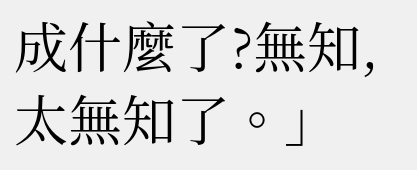成什麼了?無知,太無知了。」